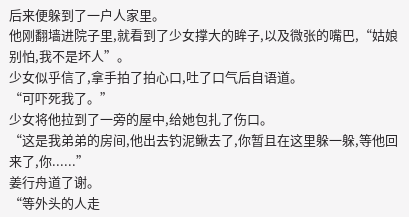后来便躲到了一户人家里。
他刚翻墙进院子里,就看到了少女撑大的眸子,以及微张的嘴巴,“姑娘别怕,我不是坏人”。
少女似乎信了,拿手拍了拍心口,吐了口气后自语道。
“可吓死我了。”
少女将他拉到了一旁的屋中,给她包扎了伤口。
“这是我弟弟的房间,他出去钓泥鳅去了,你暂且在这里躲一躲,等他回来了,你......”
姜行舟道了谢。
“等外头的人走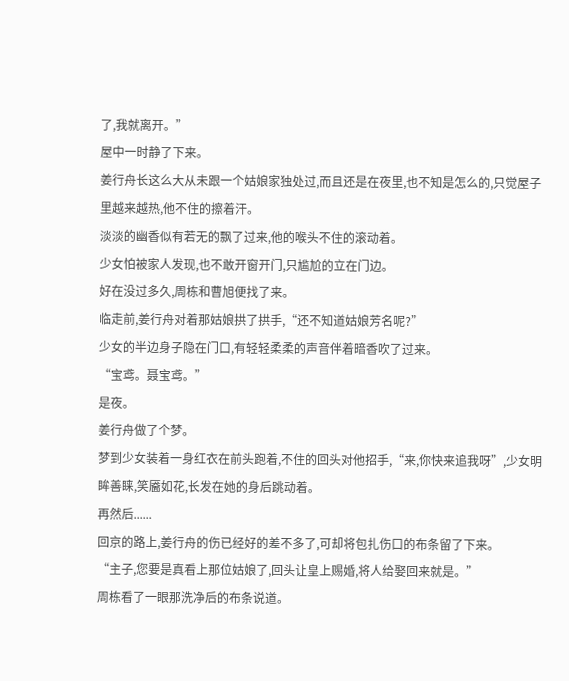了,我就离开。”
屋中一时静了下来。
姜行舟长这么大从未跟一个姑娘家独处过,而且还是在夜里,也不知是怎么的,只觉屋子里越来越热,他不住的擦着汗。
淡淡的幽香似有若无的飘了过来,他的喉头不住的滚动着。
少女怕被家人发现,也不敢开窗开门,只尴尬的立在门边。
好在没过多久,周栋和曹旭便找了来。
临走前,姜行舟对着那姑娘拱了拱手,“还不知道姑娘芳名呢?”
少女的半边身子隐在门口,有轻轻柔柔的声音伴着暗香吹了过来。
“宝鸢。聂宝鸢。”
是夜。
姜行舟做了个梦。
梦到少女装着一身红衣在前头跑着,不住的回头对他招手,“来,你快来追我呀”,少女明眸善睐,笑靥如花,长发在她的身后跳动着。
再然后......
回京的路上,姜行舟的伤已经好的差不多了,可却将包扎伤口的布条留了下来。
“主子,您要是真看上那位姑娘了,回头让皇上赐婚,将人给娶回来就是。”
周栋看了一眼那洗净后的布条说道。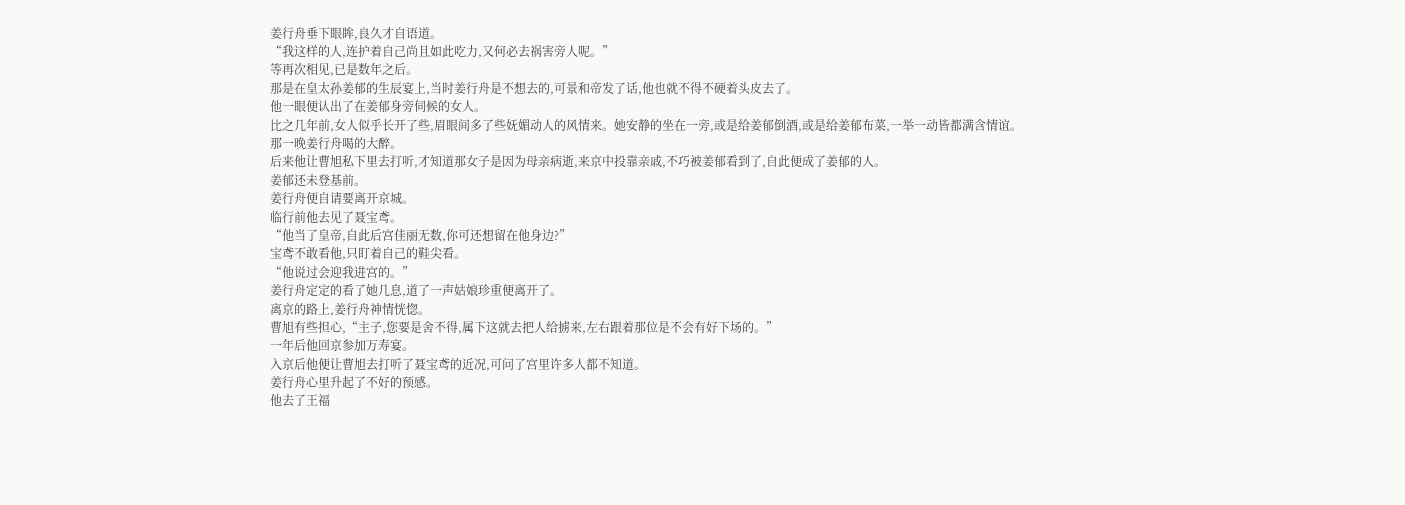姜行舟垂下眼眸,良久才自语道。
“我这样的人,连护着自己尚且如此吃力,又何必去祸害旁人呢。”
等再次相见,已是数年之后。
那是在皇太孙姜郁的生辰宴上,当时姜行舟是不想去的,可景和帝发了话,他也就不得不硬着头皮去了。
他一眼便认出了在姜郁身旁伺候的女人。
比之几年前,女人似乎长开了些,眉眼间多了些妩媚动人的风情来。她安静的坐在一旁,或是给姜郁倒酒,或是给姜郁布菜,一举一动皆都满含情谊。
那一晚姜行舟喝的大醉。
后来他让曹旭私下里去打听,才知道那女子是因为母亲病逝,来京中投靠亲戚,不巧被姜郁看到了,自此便成了姜郁的人。
姜郁还未登基前。
姜行舟便自请要离开京城。
临行前他去见了聂宝鸢。
“他当了皇帝,自此后宫佳丽无数,你可还想留在他身边?”
宝鸢不敢看他,只盯着自己的鞋尖看。
“他说过会迎我进宫的。”
姜行舟定定的看了她几息,道了一声姑娘珍重便离开了。
离京的路上,姜行舟神情恍惚。
曹旭有些担心,“主子,您要是舍不得,属下这就去把人给掳来,左右跟着那位是不会有好下场的。”
一年后他回京参加万寿宴。
入京后他便让曹旭去打听了聂宝鸢的近况,可问了宫里许多人都不知道。
姜行舟心里升起了不好的预感。
他去了王福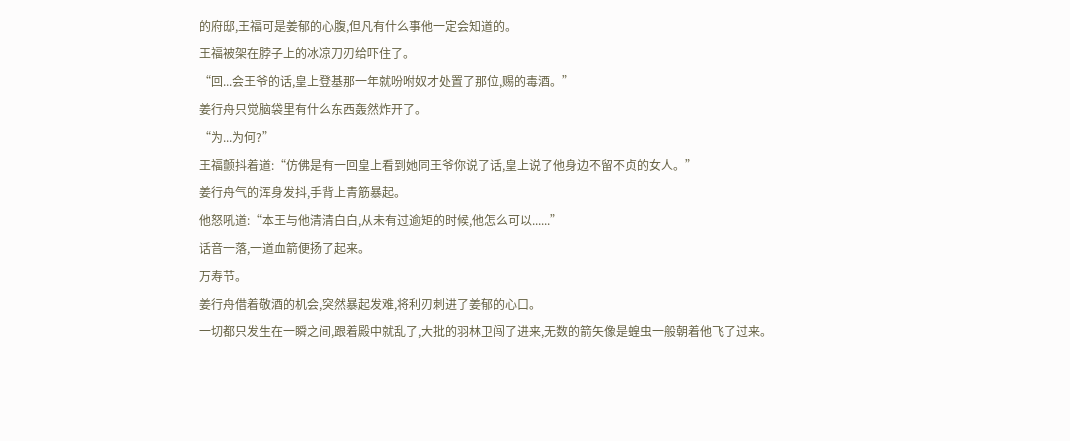的府邸,王福可是姜郁的心腹,但凡有什么事他一定会知道的。
王福被架在脖子上的冰凉刀刃给吓住了。
“回...会王爷的话,皇上登基那一年就吩咐奴才处置了那位,赐的毒酒。”
姜行舟只觉脑袋里有什么东西轰然炸开了。
“为...为何?”
王福颤抖着道:“仿佛是有一回皇上看到她同王爷你说了话,皇上说了他身边不留不贞的女人。”
姜行舟气的浑身发抖,手背上青筋暴起。
他怒吼道:“本王与他清清白白,从未有过逾矩的时候,他怎么可以......”
话音一落,一道血箭便扬了起来。
万寿节。
姜行舟借着敬酒的机会,突然暴起发难,将利刃刺进了姜郁的心口。
一切都只发生在一瞬之间,跟着殿中就乱了,大批的羽林卫闯了进来,无数的箭矢像是蝗虫一般朝着他飞了过来。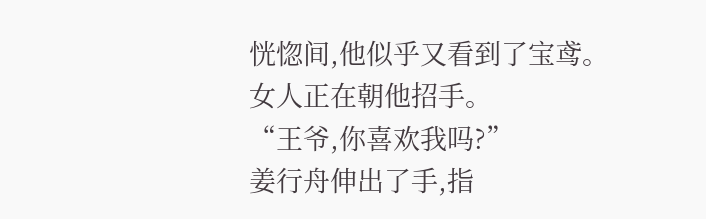恍惚间,他似乎又看到了宝鸢。
女人正在朝他招手。
“王爷,你喜欢我吗?”
姜行舟伸出了手,指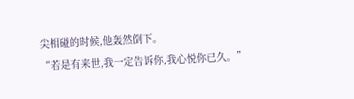尖相碰的时候,他轰然倒下。
“若是有来世,我一定告诉你,我心悦你已久。”